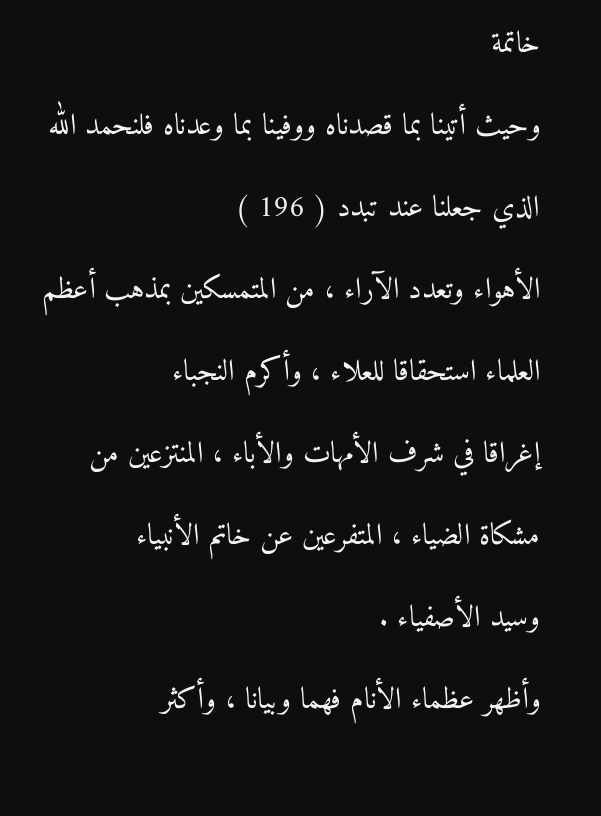خاتمة
وحيث أتينا بما قصدناه ووفينا بما وعدناه فلنحمد الله الذي جعلنا عند تبدد ( 196 )
الأهواء وتعدد الآراء ، من المتمسكين بمذهب أعظم العلماء استحقاقا للعلاء ، وأكرم النجباء
إغراقا في شرف الأمهات والأباء ، المنتزعين من مشكاة الضياء ، المتفرعين عن خاتم الأنبياء
وسيد الأصفياء .
وأظهر عظماء الأنام فهما وبيانا ، وأكثر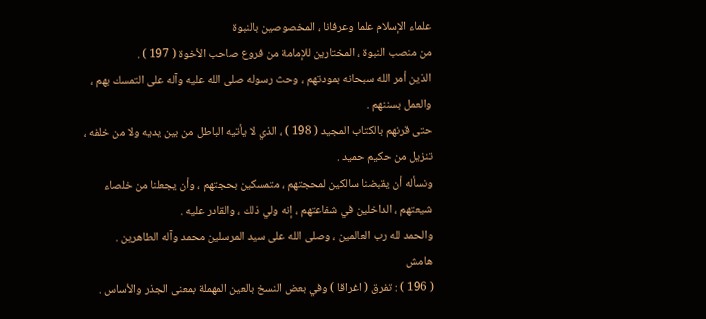علماء الإسلام علما وعرفانا ، المخصوصين بالنبوة
من منصب النبوة ، المختارين للإمامة من فروع صاحب الأخوة ( 197 ) .
الذين أمر الله سبحانه بمودتهم ، وحث رسوله صلى الله عليه وآله على التمسك بهم ،
والعمل بسننهم .
حتى قرنهم بالكتاب المجيد ( 198 ) ، الذي لا يأتيه الباطل من بين يديه ولا من خلفه ،
تنزيل من حكيم حميد .
ونسأله أن يقبضنا سالكين لمحجتهم ، متمسكين بحجتهم ، وأن يجعلنا من خلصاء
شيعتهم ، الداخلين في شفاعتهم ، إنه ولي ذلك ، والقادر عليه .
والحمد لله رب العالمين ، وصلى الله على سيد المرسلين محمد وآله الطاهرين .
هامش
( 196 ) : تفرق ( اغراقا ) وفي بعض النسخ بالعين المهملة بمعنى الجذر والأساس .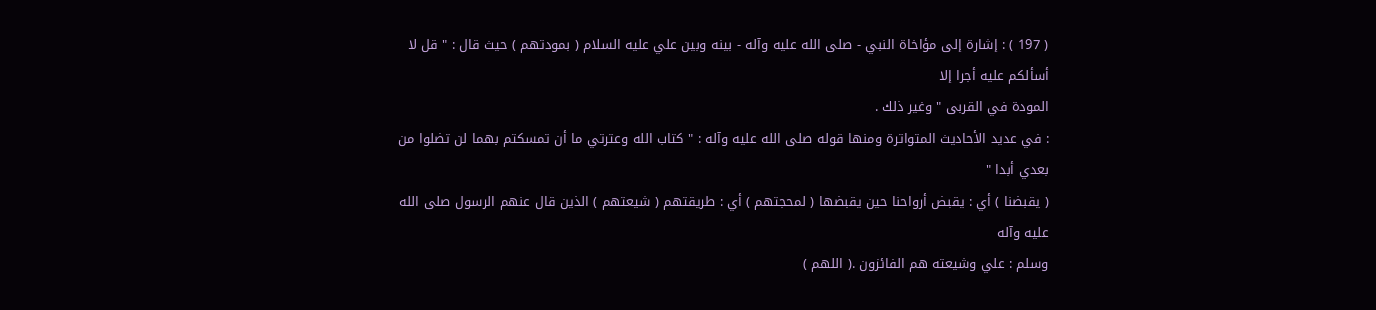( 197 ) : إشارة إلى مؤاخاة النبي - صلى الله عليه وآله - بينه وبين علي عليه السلام ( بمودتهم ) حيث قال : " قل لا أسألكم عليه أجرا إلا
المودة في القربى " وغير ذلك .
: في عديد الأحاديث المتواترة ومنها قوله صلى الله عليه وآله : " كتاب الله وعترتي ما أن تمسكتم بهما لن تضلوا من بعدي أبدا "
( يقبضنا ) أي : يقبض أرواحنا حين يقبضها ( لمحجتهم ) أي : طريقتهم ( شيعتهم ) الذين قال عنهم الرسول صلى الله عليه وآله
وسلم : علي وشيعته هم الفائزون .( اللهم )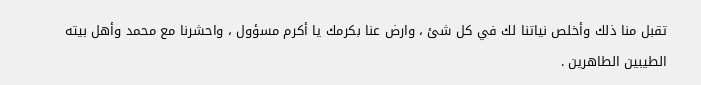تقبل منا ذلك وأخلص نياتنا لك في كل شئ ، وارض عنا بكرمك يا أكرم مسؤول ، واحشرنا مع محمد وأهل بيته
الطيبين الطاهرين .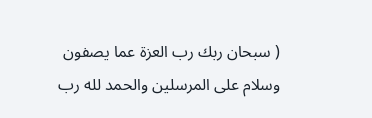( سبحان ربك رب العزة عما يصفون وسلام على المرسلين والحمد لله رب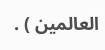العالمين ) .